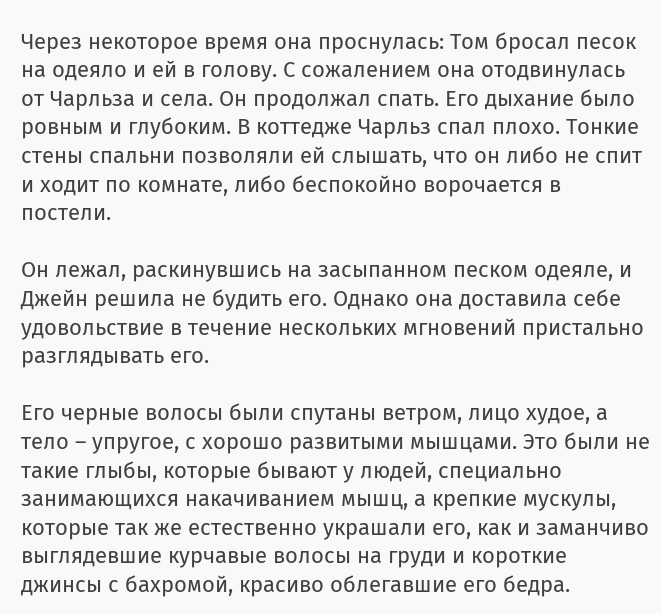Через некоторое время она проснулась: Том бросал песок на одеяло и ей в голову. С сожалением она отодвинулась от Чарльза и села. Он продолжал спать. Его дыхание было ровным и глубоким. В коттедже Чарльз спал плохо. Тонкие стены спальни позволяли ей слышать, что он либо не спит и ходит по комнате, либо беспокойно ворочается в постели.

Он лежал, раскинувшись на засыпанном песком одеяле, и Джейн решила не будить его. Однако она доставила себе удовольствие в течение нескольких мгновений пристально разглядывать его.

Его черные волосы были спутаны ветром, лицо худое, а тело – упругое, с хорошо развитыми мышцами. Это были не такие глыбы, которые бывают у людей, специально занимающихся накачиванием мышц, а крепкие мускулы, которые так же естественно украшали его, как и заманчиво выглядевшие курчавые волосы на груди и короткие джинсы с бахромой, красиво облегавшие его бедра.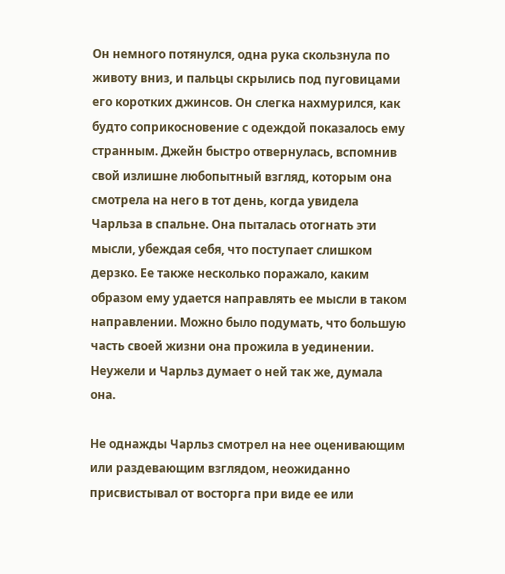Он немного потянулся, одна рука скользнула по животу вниз, и пальцы скрылись под пуговицами его коротких джинсов. Он слегка нахмурился, как будто соприкосновение с одеждой показалось ему странным. Джейн быстро отвернулась, вспомнив свой излишне любопытный взгляд, которым она смотрела на него в тот день, когда увидела Чарльза в спальне. Она пыталась отогнать эти мысли, убеждая себя, что поступает слишком дерзко. Ее также несколько поражало, каким образом ему удается направлять ее мысли в таком направлении. Можно было подумать, что большую часть своей жизни она прожила в уединении. Неужели и Чарльз думает о ней так же, думала она.

Не однажды Чарльз смотрел на нее оценивающим или раздевающим взглядом, неожиданно присвистывал от восторга при виде ее или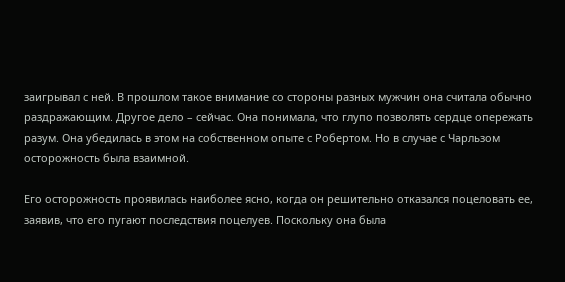заигрывал с ней. В прошлом такое внимание со стороны разных мужчин она считала обычно раздражающим. Другое дело – сейчас. Она понимала, что глупо позволять сердце опережать разум. Она убедилась в этом на собственном опыте с Робертом. Но в случае с Чарльзом осторожность была взаимной.

Его осторожность проявилась наиболее ясно, когда он решительно отказался поцеловать ее, заявив, что его пугают последствия поцелуев. Поскольку она была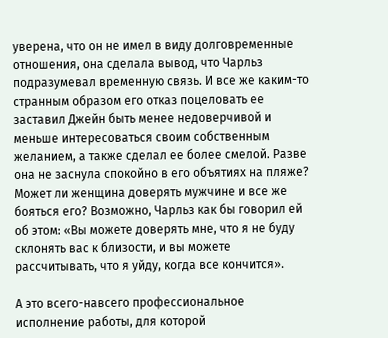уверена, что он не имел в виду долговременные отношения, она сделала вывод, что Чарльз подразумевал временную связь. И все же каким-то странным образом его отказ поцеловать ее заставил Джейн быть менее недоверчивой и меньше интересоваться своим собственным желанием, а также сделал ее более смелой. Разве она не заснула спокойно в его объятиях на пляже? Может ли женщина доверять мужчине и все же бояться его? Возможно, Чарльз как бы говорил ей об этом: «Вы можете доверять мне, что я не буду склонять вас к близости, и вы можете рассчитывать, что я уйду, когда все кончится».

А это всего-навсего профессиональное исполнение работы, для которой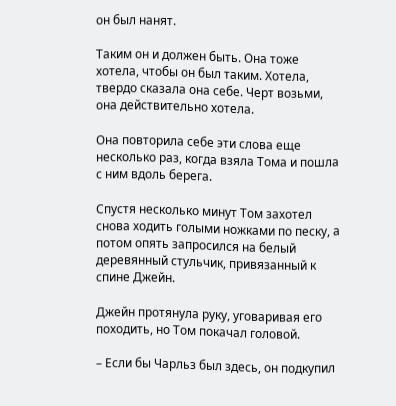он был нанят.

Таким он и должен быть. Она тоже хотела, чтобы он был таким. Хотела, твердо сказала она себе. Черт возьми, она действительно хотела.

Она повторила себе эти слова еще несколько раз, когда взяла Тома и пошла с ним вдоль берега.

Спустя несколько минут Том захотел снова ходить голыми ножками по песку, а потом опять запросился на белый деревянный стульчик, привязанный к спине Джейн.

Джейн протянула руку, уговаривая его походить, но Том покачал головой.

– Если бы Чарльз был здесь, он подкупил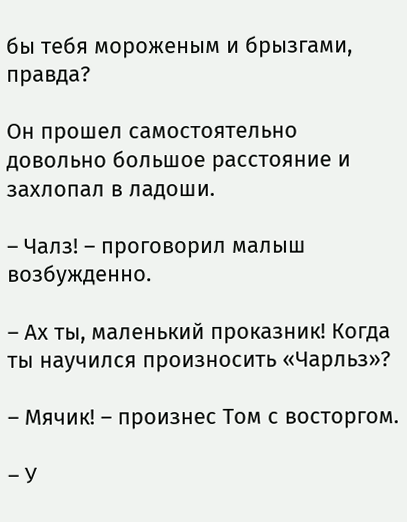бы тебя мороженым и брызгами, правда?

Он прошел самостоятельно довольно большое расстояние и захлопал в ладоши.

– Чалз! – проговорил малыш возбужденно.

– Ах ты, маленький проказник! Когда ты научился произносить «Чарльз»?

– Мячик! – произнес Том с восторгом.

– У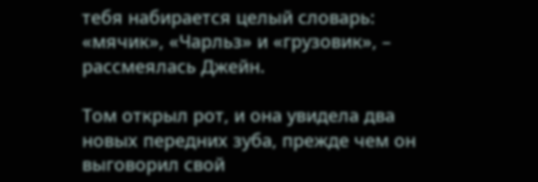тебя набирается целый словарь: «мячик», «Чарльз» и «грузовик», – рассмеялась Джейн.

Том открыл рот, и она увидела два новых передних зуба, прежде чем он выговорил свой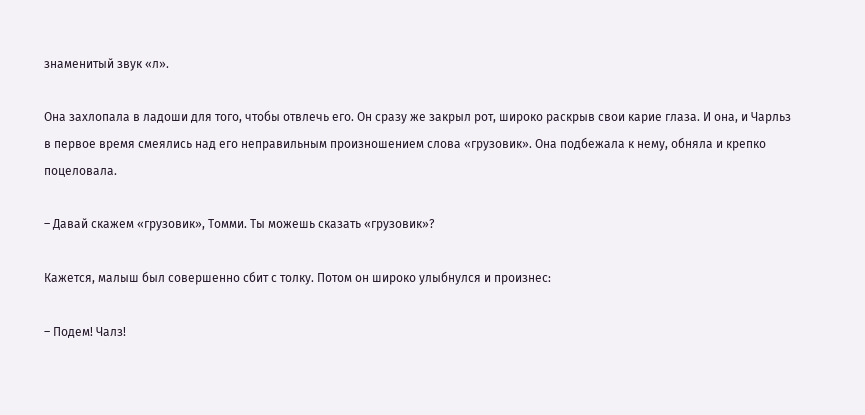знаменитый звук «л».

Она захлопала в ладоши для того, чтобы отвлечь его. Он сразу же закрыл рот, широко раскрыв свои карие глаза. И она, и Чарльз в первое время смеялись над его неправильным произношением слова «грузовик». Она подбежала к нему, обняла и крепко поцеловала.

– Давай скажем «грузовик», Томми. Ты можешь сказать «грузовик»?

Кажется, малыш был совершенно сбит с толку. Потом он широко улыбнулся и произнес:

– Подем! Чалз!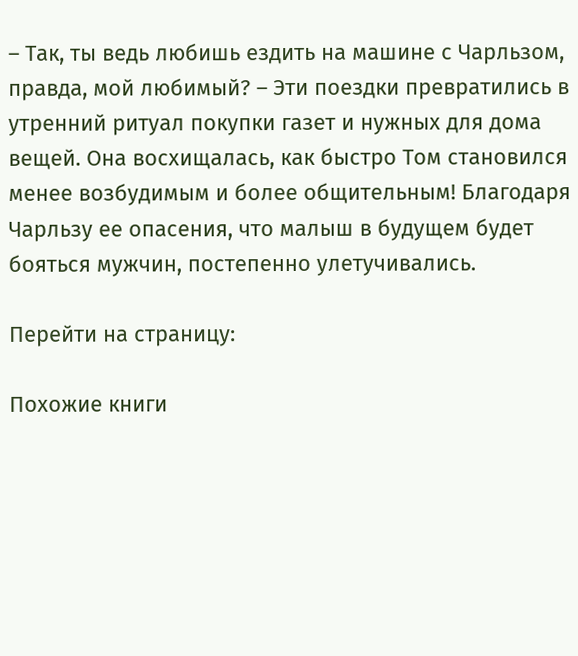– Так, ты ведь любишь ездить на машине с Чарльзом, правда, мой любимый? – Эти поездки превратились в утренний ритуал покупки газет и нужных для дома вещей. Она восхищалась, как быстро Том становился менее возбудимым и более общительным! Благодаря Чарльзу ее опасения, что малыш в будущем будет бояться мужчин, постепенно улетучивались.

Перейти на страницу:

Похожие книги